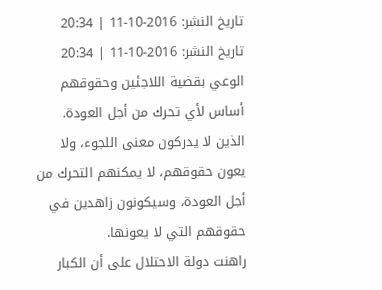تاريخ النشر: 2016-10-11 | 20:34
تاريخ النشر: 2016-10-11 | 20:34
الوعي بقضية اللاجئين وحقوقهم أساس لأي تحرك من أجل العودة. الذين لا يدركون معنى اللجوء، ولا يعون حقوقهم، لا يمكنهم التحرك من أجل العودة، وسيكونون زاهدين في حقوقهم التي لا يعونها.
راهنت دولة الاحتلال على أن الكبار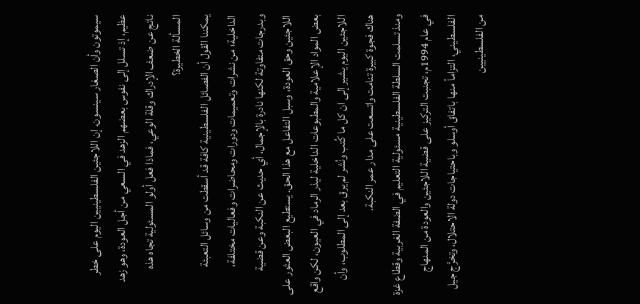سيموتون وأن الصغار سينسون. إن اللاجئين الفلسطينيين اليوم على خطر عظيم، إذ تسلل إلى نفوس بعضهم الزهد في السعي من أجل العودة، وهو زهد ناتج عن ضعف الإدراك وقلة الوعي، فماذا فعل أولو المسئولية تجاه هذه المسألة الخطيرة؟
يمكننا القول أن الفصائل الفلسطينية كافة قد أسقطت من وسائل التعبئة الداخلية؛ من نشرات وتعميمات ودورات ومحاضرات وفعاليات مختلفة، وبدرجات متفاوتة لكنها نادرة بالإجمال، أي حديث عن النكبة وعن قضية اللاجئين وحق العودة، وسبل التفاعل مع هذا الحق. يستطيع البعض العثور على بعض المواد الإعلامية والمطبوعات الداخلية ليذر الرماد في العيون، لكن واقع اللاجئين اليوم يشير إلى ان كل ما كُتب ونُشر لم يرق بعد إلى المطلوب، وأن هناك فجوة كبيرة تنامت واتسعت على مدار عمر النكبة.
ومنذ تسلمت السلطة الفلسطينية مسئولية التعليم في الضفة الغربية وقطاع غزة في عام 1994م، تجنبت التركيز على قضية اللاجئين والعودة من المنهاج الفلسطيني، التزاماً منها باتفاق أوسلو وباحتياجات دولة الاحتلال، وتخرَّج جيل من الفلسطينيين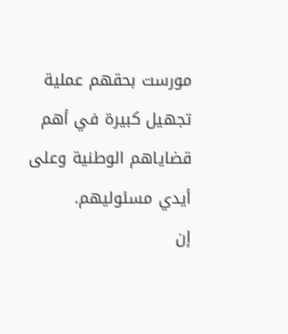مورست بحقهم عملية تجهيل كبيرة في أهم قضاياهم الوطنية وعلى أيدي مسئوليهم.
إن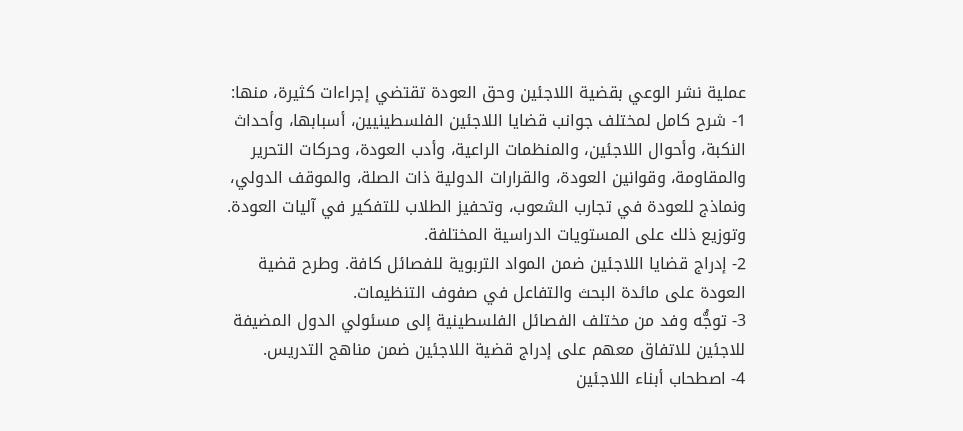عملية نشر الوعي بقضية اللاجئين وحق العودة تقتضي إجراءات كثيرة، منها:
1- شرح كامل لمختلف جوانب قضايا اللاجئين الفلسطينيين، أسبابها، وأحداث النكبة، وأحوال اللاجئين، والمنظمات الراعية، وأدب العودة، وحركات التحرير والمقاومة، وقوانين العودة، والقرارات الدولية ذات الصلة، والموقف الدولي، ونماذج للعودة في تجارب الشعوب، وتحفيز الطلاب للتفكير في آليات العودة. وتوزيع ذلك على المستويات الدراسية المختلفة.
2- إدراج قضايا اللاجئين ضمن المواد التربوية للفصائل كافة. وطرح قضية العودة على مائدة البحث والتفاعل في صفوف التنظيمات.
3- توجُّه وفد من مختلف الفصائل الفلسطينية إلى مسئولي الدول المضيفة للاجئين للاتفاق معهم على إدراج قضية اللاجئين ضمن مناهج التدريس.
4- اصطحاب أبناء اللاجئين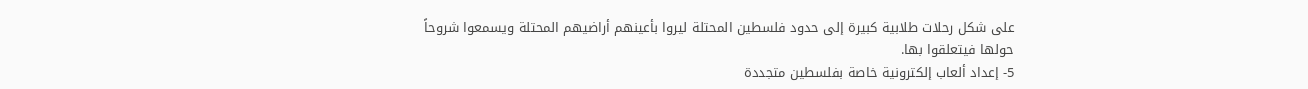على شكل رحلات طلابية كبيرة إلى حدود فلسطين المحتلة ليروا بأعينهم أراضيهم المحتلة ويسمعوا شروحاً حولها فيتعلقوا بها.
5- إعداد ألعاب إلكترونية خاصة بفلسطين متجددة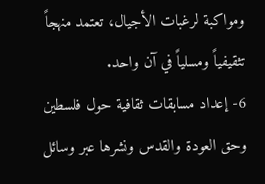ومواكبة لرغبات الأجيال، تعتمد منهجاً تثقيفياً ومسلياً في آن واحد.
6- إعداد مسابقات ثقافية حول فلسطين وحق العودة والقدس ونشرها عبر وسائل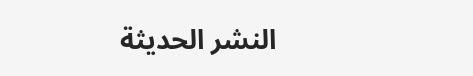النشر الحديثة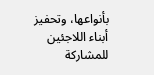بأنواعها، وتحفيز أبناء اللاجئين للمشاركة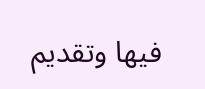فيها وتقديم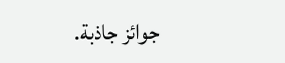جوائز جاذبة.